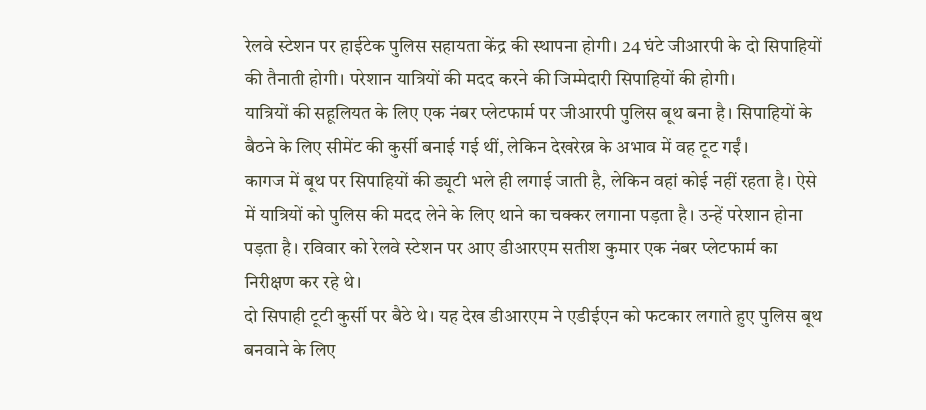रेलवे स्टेशन पर हाईटेक पुलिस सहायता केंद्र की स्थापना होगी। 24 घंटे जीआरपी के दो सिपाहियों की तैनाती होगी। परेशान यात्रियों की मदद करने की जिम्मेदारी सिपाहियों की होगी।
यात्रियों की सहूलियत के लिए एक नंबर प्लेटफार्म पर जीआरपी पुलिस बूथ बना है। सिपाहियों के बैठने के लिए सीमेंट की कुर्सी बनाई गई थीं, लेकिन देखरेख्र के अभाव में वह टूट गईं।
कागज में बूथ पर सिपाहियों की ड्यूटी भले ही लगाई जाती है, लेकिन वहां कोई नहीं रहता है। ऐसे में यात्रियों को पुलिस की मदद लेने के लिए थाने का चक्कर लगाना पड़ता है। उन्हें परेशान होना पड़ता है। रविवार को रेलवे स्टेशन पर आए डीआरएम सतीश कुमार एक नंबर प्लेटफार्म का निरीक्षण कर रहे थे।
दो सिपाही टूटी कुर्सी पर बैठे थे। यह देख डीआरएम ने एडीईएन को फटकार लगाते हुए पुलिस बूथ बनवाने के लिए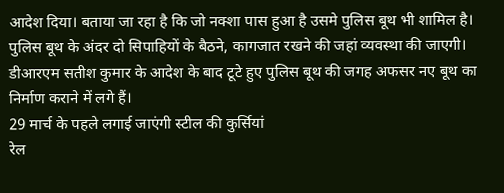आदेश दिया। बताया जा रहा है कि जो नक्शा पास हुआ है उसमे पुलिस बूथ भी शामिल है। पुलिस बूथ के अंदर दो सिपाहियों के बैठने, कागजात रखने की जहां व्यवस्था की जाएगी। डीआरएम सतीश कुमार के आदेश के बाद टूटे हुए पुलिस बूथ की जगह अफसर नए बूथ का निर्माण कराने में लगे हैं।
29 मार्च के पहले लगाई जाएंगी स्टील की कुर्सियां
रेल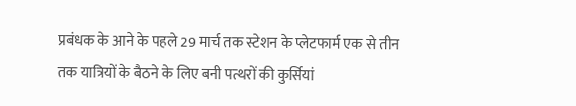प्रबंधक के आने के पहले 29 मार्च तक स्टेशन के प्लेटफार्म एक से तीन तक यात्रियों के बैठने के लिए बनी पत्थरों की कुर्सियां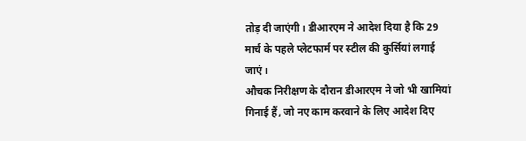तोड़ दी जाएंगी। डीआरएम ने आदेश दिया है कि 29 मार्च के पहले प्लेटफार्म पर स्टील की कुर्सियां लगाई जाएं।
औचक निरीक्षण के दौरान डीआरएम ने जो भी खामियां गिनाई हैं, जो नए काम करवाने के लिए आदेश दिए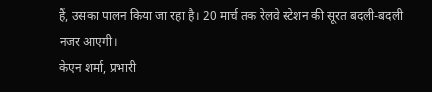हैं, उसका पालन किया जा रहा है। 20 मार्च तक रेलवे स्टेशन की सूरत बदली-बदली नजर आएगी।
केएन शर्मा, प्रभारी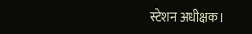स्टेशन अधीक्षक।